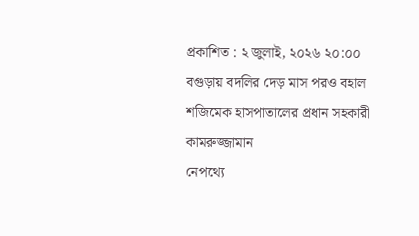প্রকাশিত : ২ জুলাই, ২০২৬ ২০:০০
বগুড়ায় বদলির দেড় মাস পরও বহাল শজিমেক হাসপাতালের প্রধান সহকারী কামরুজ্জামান
নেপথ্যে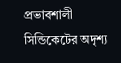প্রভাবশালী সিন্ডিকেটের অদৃশ্য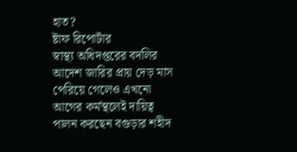হাত?
ষ্টাফ রিপোর্টার
স্বাস্থ্য অধিদপ্তরের বদলির আদেশ জারির প্রায় দেড় মাস পেরিয়ে গেলেও এখনো আগের কর্মস্থলেই দায়িত্ব পালন করছেন বগুড়ার শহীদ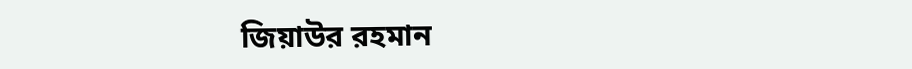জিয়াউর রহমান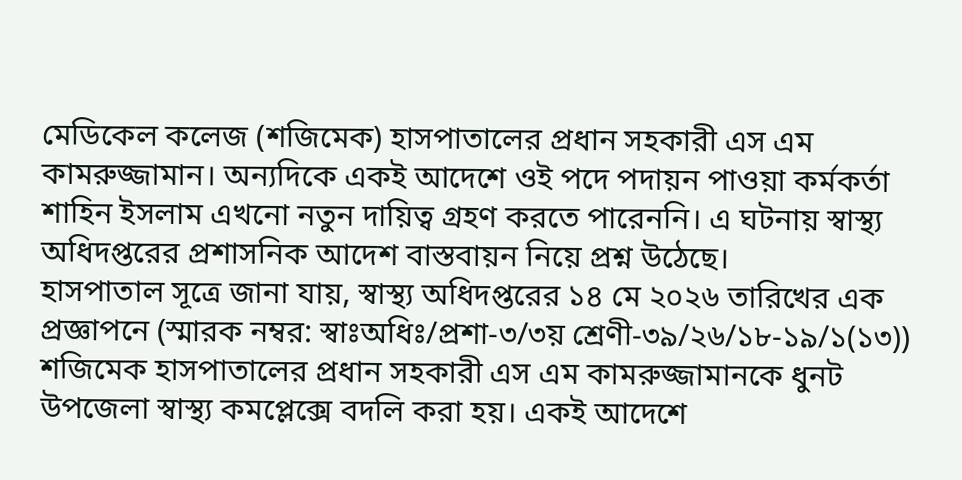মেডিকেল কলেজ (শজিমেক) হাসপাতালের প্রধান সহকারী এস এম কামরুজ্জামান। অন্যদিকে একই আদেশে ওই পদে পদায়ন পাওয়া কর্মকর্তা শাহিন ইসলাম এখনো নতুন দায়িত্ব গ্রহণ করতে পারেননি। এ ঘটনায় স্বাস্থ্য অধিদপ্তরের প্রশাসনিক আদেশ বাস্তবায়ন নিয়ে প্রশ্ন উঠেছে।
হাসপাতাল সূত্রে জানা যায়, স্বাস্থ্য অধিদপ্তরের ১৪ মে ২০২৬ তারিখের এক প্রজ্ঞাপনে (স্মারক নম্বর: স্বাঃঅধিঃ/প্রশা-৩/৩য় শ্রেণী-৩৯/২৬/১৮-১৯/১(১৩)) শজিমেক হাসপাতালের প্রধান সহকারী এস এম কামরুজ্জামানকে ধুনট উপজেলা স্বাস্থ্য কমপ্লেক্সে বদলি করা হয়। একই আদেশে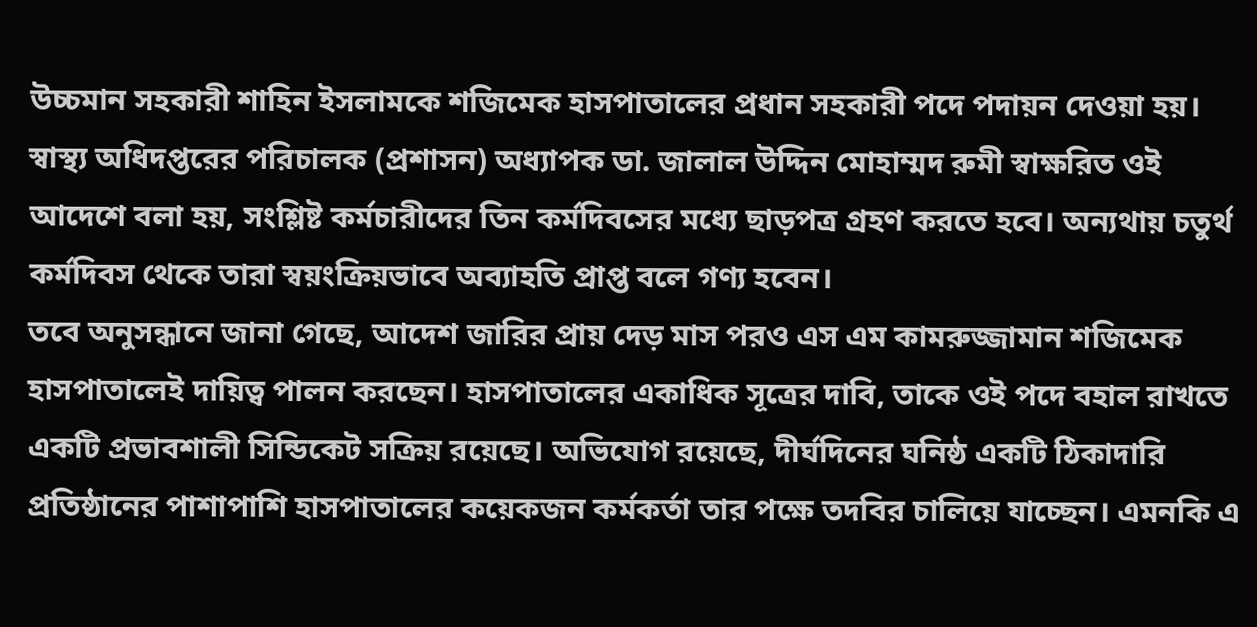উচ্চমান সহকারী শাহিন ইসলামকে শজিমেক হাসপাতালের প্রধান সহকারী পদে পদায়ন দেওয়া হয়। স্বাস্থ্য অধিদপ্তরের পরিচালক (প্রশাসন) অধ্যাপক ডা. জালাল উদ্দিন মোহাম্মদ রুমী স্বাক্ষরিত ওই আদেশে বলা হয়, সংশ্লিষ্ট কর্মচারীদের তিন কর্মদিবসের মধ্যে ছাড়পত্র গ্রহণ করতে হবে। অন্যথায় চতুর্থ কর্মদিবস থেকে তারা স্বয়ংক্রিয়ভাবে অব্যাহতি প্রাপ্ত বলে গণ্য হবেন।
তবে অনুসন্ধানে জানা গেছে, আদেশ জারির প্রায় দেড় মাস পরও এস এম কামরুজ্জামান শজিমেক হাসপাতালেই দায়িত্ব পালন করছেন। হাসপাতালের একাধিক সূত্রের দাবি, তাকে ওই পদে বহাল রাখতে একটি প্রভাবশালী সিন্ডিকেট সক্রিয় রয়েছে। অভিযোগ রয়েছে, দীর্ঘদিনের ঘনিষ্ঠ একটি ঠিকাদারি প্রতিষ্ঠানের পাশাপাশি হাসপাতালের কয়েকজন কর্মকর্তা তার পক্ষে তদবির চালিয়ে যাচ্ছেন। এমনকি এ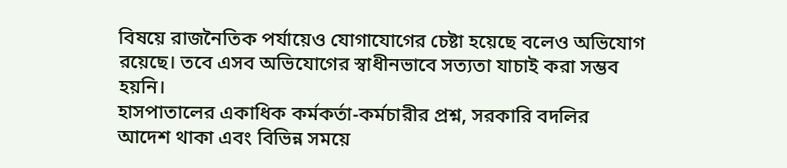বিষয়ে রাজনৈতিক পর্যায়েও যোগাযোগের চেষ্টা হয়েছে বলেও অভিযোগ রয়েছে। তবে এসব অভিযোগের স্বাধীনভাবে সত্যতা যাচাই করা সম্ভব হয়নি।
হাসপাতালের একাধিক কর্মকর্তা-কর্মচারীর প্রশ্ন, সরকারি বদলির আদেশ থাকা এবং বিভিন্ন সময়ে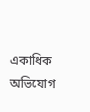একাধিক অভিযোগ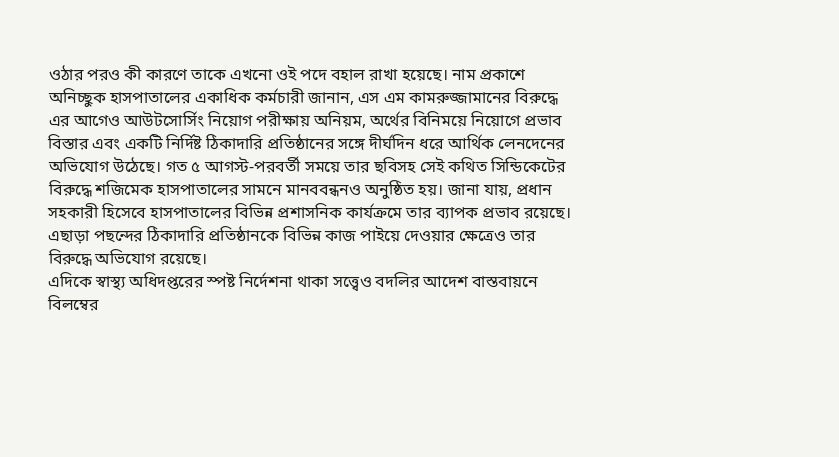ওঠার পরও কী কারণে তাকে এখনো ওই পদে বহাল রাখা হয়েছে। নাম প্রকাশে অনিচ্ছুক হাসপাতালের একাধিক কর্মচারী জানান, এস এম কামরুজ্জামানের বিরুদ্ধে এর আগেও আউটসোর্সিং নিয়োগ পরীক্ষায় অনিয়ম, অর্থের বিনিময়ে নিয়োগে প্রভাব বিস্তার এবং একটি নির্দিষ্ট ঠিকাদারি প্রতিষ্ঠানের সঙ্গে দীর্ঘদিন ধরে আর্থিক লেনদেনের অভিযোগ উঠেছে। গত ৫ আগস্ট-পরবর্তী সময়ে তার ছবিসহ সেই কথিত সিন্ডিকেটের বিরুদ্ধে শজিমেক হাসপাতালের সামনে মানববন্ধনও অনুষ্ঠিত হয়। জানা যায়, প্রধান সহকারী হিসেবে হাসপাতালের বিভিন্ন প্রশাসনিক কার্যক্রমে তার ব্যাপক প্রভাব রয়েছে। এছাড়া পছন্দের ঠিকাদারি প্রতিষ্ঠানকে বিভিন্ন কাজ পাইয়ে দেওয়ার ক্ষেত্রেও তার বিরুদ্ধে অভিযোগ রয়েছে।
এদিকে স্বাস্থ্য অধিদপ্তরের স্পষ্ট নির্দেশনা থাকা সত্ত্বেও বদলির আদেশ বাস্তবায়নে বিলম্বের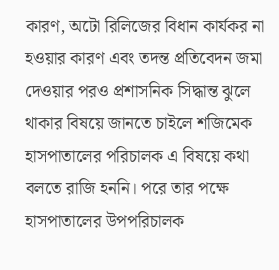কারণ, অটো রিলিজের বিধান কার্যকর না হওয়ার কারণ এবং তদন্ত প্রতিবেদন জমা দেওয়ার পরও প্রশাসনিক সিদ্ধান্ত ঝুলে থাকার বিষয়ে জানতে চাইলে শজিমেক হাসপাতালের পরিচালক এ বিষয়ে কথা বলতে রাজি হননি। পরে তার পক্ষে হাসপাতালের উপপরিচালক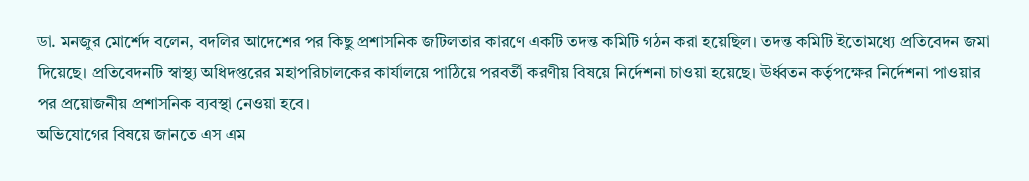ডা. মনজুর মোর্শেদ বলেন, বদলির আদেশের পর কিছু প্রশাসনিক জটিলতার কারণে একটি তদন্ত কমিটি গঠন করা হয়েছিল। তদন্ত কমিটি ইতোমধ্যে প্রতিবেদন জমা দিয়েছে। প্রতিবেদনটি স্বাস্থ্য অধিদপ্তরের মহাপরিচালকের কার্যালয়ে পাঠিয়ে পরবর্তী করণীয় বিষয়ে নির্দেশনা চাওয়া হয়েছে। ঊর্ধ্বতন কর্তৃপক্ষের নির্দেশনা পাওয়ার পর প্রয়োজনীয় প্রশাসনিক ব্যবস্থা নেওয়া হবে।
অভিযোগের বিষয়ে জানতে এস এম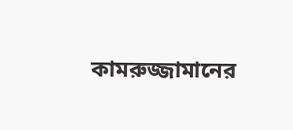কামরুজ্জামানের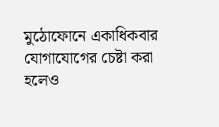মুঠোফোনে একাধিকবার যোগাযোগের চেষ্টা করা হলেও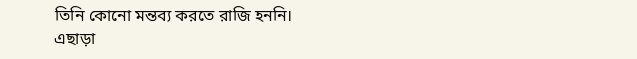তিনি কোনো মন্তব্য করতে রাজি হননি। এছাড়া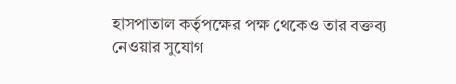হাসপাতাল কর্তৃপক্ষের পক্ষ থেকেও তার বক্তব্য নেওয়ার সুযোগ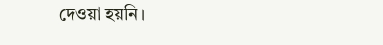দেওয়া হয়নি।